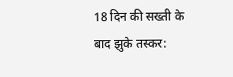18 दिन की सख्ती के बाद झुके तस्कर: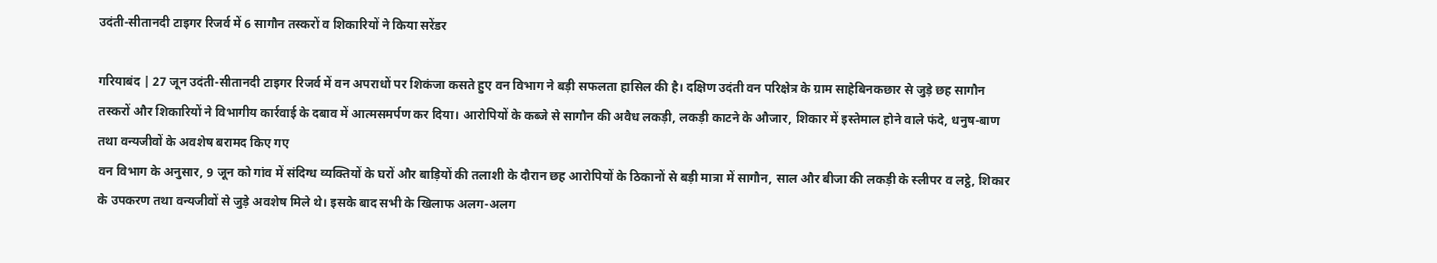उदंती-सीतानदी टाइगर रिजर्व में 6 सागौन तस्करों व शिकारियों ने किया सरेंडर

गरियाबंद | 27 जून उदंती-सीतानदी टाइगर रिजर्व में वन अपराधों पर शिकंजा कसते हुए वन विभाग ने बड़ी सफलता हासिल की है। दक्षिण उदंती वन परिक्षेत्र के ग्राम साहेबिनकछार से जुड़े छह सागौन तस्करों और शिकारियों ने विभागीय कार्रवाई के दबाव में आत्मसमर्पण कर दिया। आरोपियों के कब्जे से सागौन की अवैध लकड़ी, लकड़ी काटने के औजार, शिकार में इस्तेमाल होने वाले फंदे, धनुष-बाण तथा वन्यजीवों के अवशेष बरामद किए गए
वन विभाग के अनुसार, 9 जून को गांव में संदिग्ध व्यक्तियों के घरों और बाड़ियों की तलाशी के दौरान छह आरोपियों के ठिकानों से बड़ी मात्रा में सागौन, साल और बीजा की लकड़ी के स्लीपर व लट्ठे, शिकार के उपकरण तथा वन्यजीवों से जुड़े अवशेष मिले थे। इसके बाद सभी के खिलाफ अलग-अलग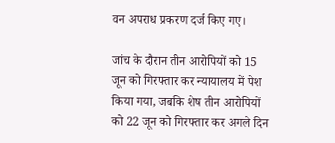वन अपराध प्रकरण दर्ज किए गए।

जांच के दौरान तीन आरोपियों को 15 जून को गिरफ्तार कर न्यायालय में पेश किया गया, जबकि शेष तीन आरोपियों को 22 जून को गिरफ्तार कर अगले दिन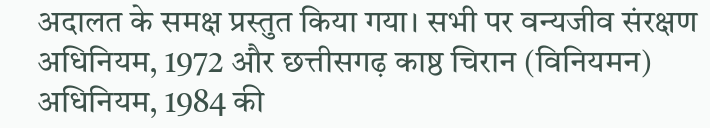अदालत के समक्ष प्रस्तुत किया गया। सभी पर वन्यजीव संरक्षण अधिनियम, 1972 और छत्तीसगढ़ काष्ठ चिरान (विनियमन) अधिनियम, 1984 की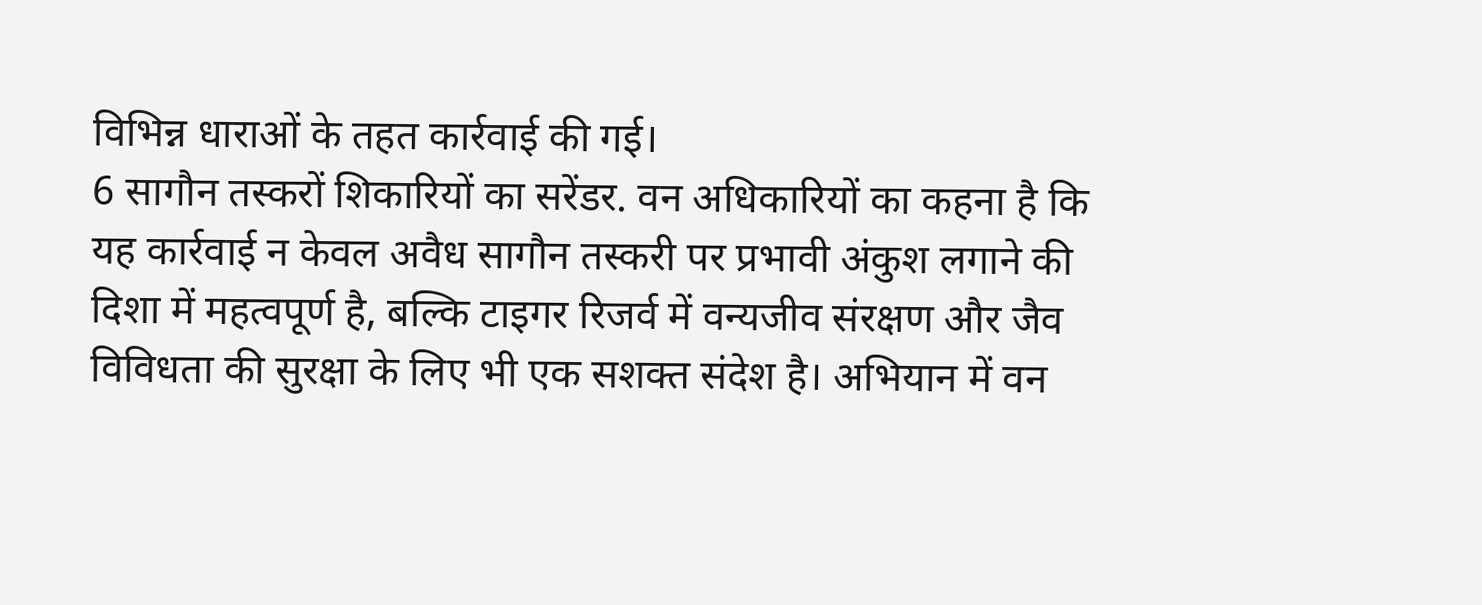विभिन्न धाराओं के तहत कार्रवाई की गई।
6 सागौन तस्करों शिकारियों का सरेंडर. वन अधिकारियों का कहना है कि यह कार्रवाई न केवल अवैध सागौन तस्करी पर प्रभावी अंकुश लगाने की दिशा में महत्वपूर्ण है, बल्कि टाइगर रिजर्व में वन्यजीव संरक्षण और जैव विविधता की सुरक्षा के लिए भी एक सशक्त संदेश है। अभियान में वन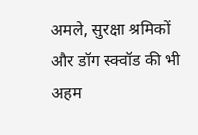अमले, सुरक्षा श्रमिकों और डॉग स्क्वॉड की भी अहम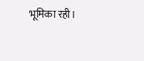भूमिका रही।